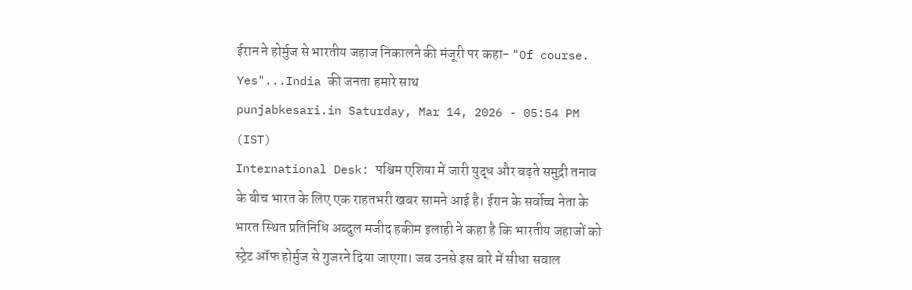ईरान ने होर्मुज से भारतीय जहाज निकालने की मंजूरी पर कहा- "Of course. Yes"...India की जनता हमारे साथ
punjabkesari.in Saturday, Mar 14, 2026 - 05:54 PM (IST)
International Desk: पश्चिम एशिया में जारी युद्ध और बढ़ते समुद्री तनाव के बीच भारत के लिए एक राहतभरी खबर सामने आई है। ईरान के सर्वोच्च नेता के भारत स्थित प्रतिनिधि अब्दुल मजीद हकीम इलाही ने कहा है कि भारतीय जहाजों को स्ट्रेट ऑफ होर्मुज से गुजरने दिया जाएगा। जब उनसे इस बारे में सीधा सवाल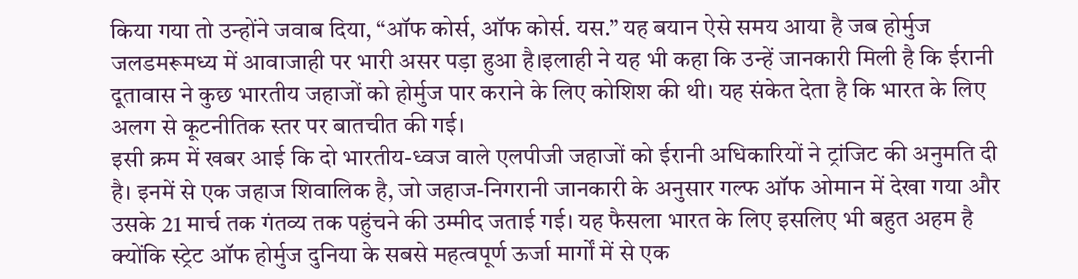किया गया तो उन्होंने जवाब दिया, “ऑफ कोर्स, ऑफ कोर्स. यस.” यह बयान ऐसे समय आया है जब होर्मुज जलडमरूमध्य में आवाजाही पर भारी असर पड़ा हुआ है।इलाही ने यह भी कहा कि उन्हें जानकारी मिली है कि ईरानी दूतावास ने कुछ भारतीय जहाजों को होर्मुज पार कराने के लिए कोशिश की थी। यह संकेत देता है कि भारत के लिए अलग से कूटनीतिक स्तर पर बातचीत की गई।
इसी क्रम में खबर आई कि दो भारतीय-ध्वज वाले एलपीजी जहाजों को ईरानी अधिकारियों ने ट्रांजिट की अनुमति दी है। इनमें से एक जहाज शिवालिक है, जो जहाज-निगरानी जानकारी के अनुसार गल्फ ऑफ ओमान में देखा गया और उसके 21 मार्च तक गंतव्य तक पहुंचने की उम्मीद जताई गई। यह फैसला भारत के लिए इसलिए भी बहुत अहम है क्योंकि स्ट्रेट ऑफ होर्मुज दुनिया के सबसे महत्वपूर्ण ऊर्जा मार्गों में से एक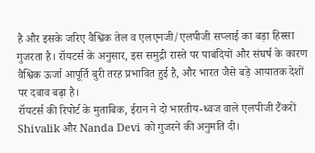है और इसके जरिए वैश्विक तेल व एलएनजी/एलपीजी सप्लाई का बड़ा हिस्सा गुजरता है। रॉयटर्स के अनुसार, इस समुद्री रास्ते पर पाबंदियों और संघर्ष के कारण वैश्विक ऊर्जा आपूर्ति बुरी तरह प्रभावित हुई है, और भारत जैसे बड़े आयातक देशों पर दबाव बढ़ा है।
रॉयटर्स की रिपोर्ट के मुताबिक, ईरान ने दो भारतीय-ध्वज वाले एलपीजी टैंकरों Shivalik और Nanda Devi को गुजरने की अनुमति दी।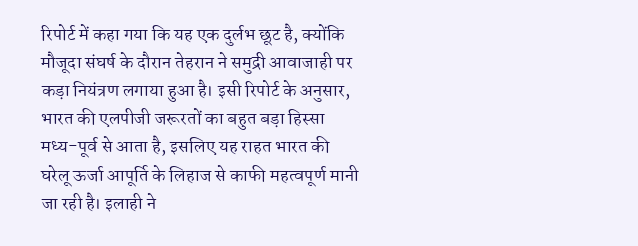रिपोर्ट में कहा गया कि यह एक दुर्लभ छूट है, क्योंकि मौजूदा संघर्ष के दौरान तेहरान ने समुद्री आवाजाही पर कड़ा नियंत्रण लगाया हुआ है। इसी रिपोर्ट के अनुसार, भारत की एलपीजी जरूरतों का बहुत बड़ा हिस्सा मध्य-पूर्व से आता है, इसलिए यह राहत भारत की घरेलू ऊर्जा आपूर्ति के लिहाज से काफी महत्वपूर्ण मानी जा रही है। इलाही ने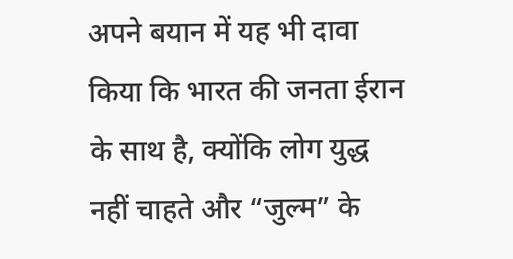अपने बयान में यह भी दावा किया कि भारत की जनता ईरान के साथ है, क्योंकि लोग युद्ध नहीं चाहते और “जुल्म” के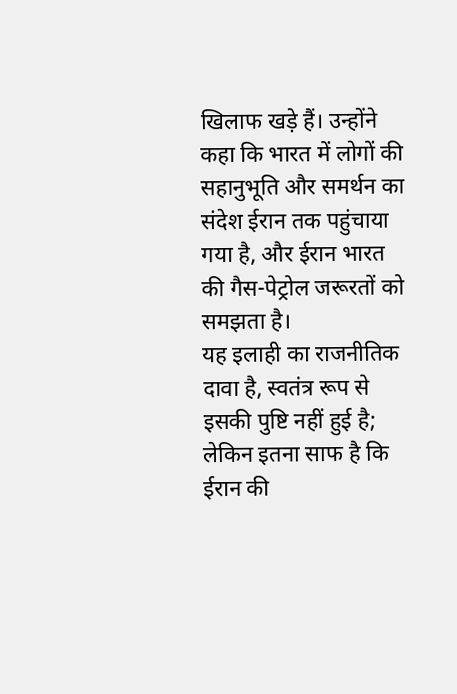खिलाफ खड़े हैं। उन्होंने कहा कि भारत में लोगों की सहानुभूति और समर्थन का संदेश ईरान तक पहुंचाया गया है, और ईरान भारत की गैस-पेट्रोल जरूरतों को समझता है।
यह इलाही का राजनीतिक दावा है, स्वतंत्र रूप से इसकी पुष्टि नहीं हुई है; लेकिन इतना साफ है कि ईरान की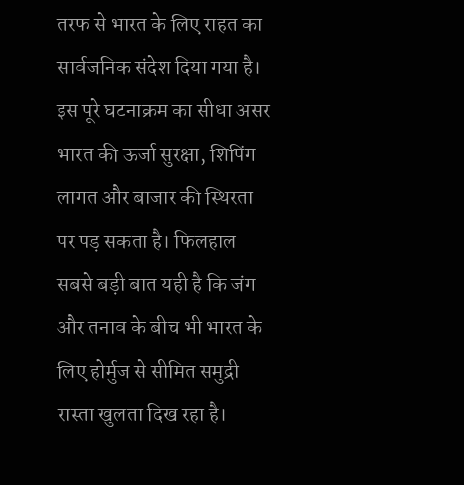तरफ से भारत के लिए राहत का सार्वजनिक संदेश दिया गया है। इस पूरे घटनाक्रम का सीधा असर भारत की ऊर्जा सुरक्षा, शिपिंग लागत और बाजार की स्थिरता पर पड़ सकता है। फिलहाल सबसे बड़ी बात यही है कि जंग और तनाव के बीच भी भारत के लिए होर्मुज से सीमित समुद्री रास्ता खुलता दिख रहा है।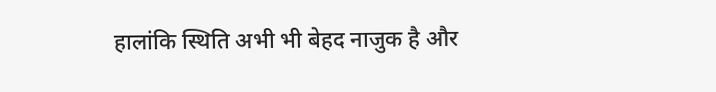हालांकि स्थिति अभी भी बेहद नाजुक है और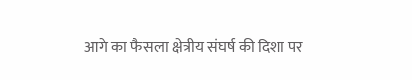आगे का फैसला क्षेत्रीय संघर्ष की दिशा पर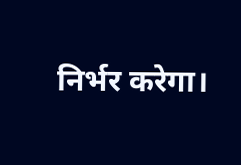निर्भर करेगा।